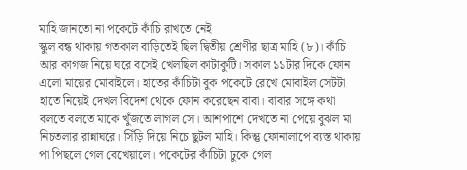মাহি জানতো না পকেটে কাঁচি রাখতে নেই
স্কুল বন্ধ থাকায় গতকাল বাড়িতেই ছিল দ্বিতীয় শ্রেণীর ছাত্র মাহি (৮)। কাঁচি আর কাগজ নিয়ে ঘরে বসেই খেলছিল কাটাকুটি। সকাল ১১টার দিকে ফোন এলো মায়ের মোবাইলে। হাতের কাঁচিটা বুক পকেটে রেখে মোবাইল সেটটা হাতে নিয়েই দেখল বিদেশ থেকে ফোন করেছেন বাবা। বাবার সঙ্গে কথা বলতে বলতে মাকে খুঁজতে লাগল সে। আশপাশে দেখতে না পেয়ে বুঝল মা নিচতলার রান্নাঘরে। সিঁড়ি দিয়ে নিচে ছুটল মাহি। কিন্তু ফোনালাপে ব্যস্ত থাকায় পা পিছলে গেল বেখেয়ালে। পকেটের কাঁচিটা ঢুকে গেল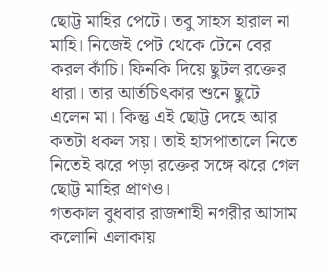ছোট্ট মাহির পেটে। তবু সাহস হারাল না মাহি। নিজেই পেট থেকে টেনে বের করল কাঁচি। ফিনকি দিয়ে ছুটল রক্তের ধারা। তার আর্তচিৎকার শুনে ছুটে এলেন মা। কিন্তু এই ছোট্ট দেহে আর কতটা ধকল সয়। তাই হাসপাতালে নিতে নিতেই ঝরে পড়া রক্তের সঙ্গে ঝরে গেল ছোট্ট মাহির প্রাণও।
গতকাল বুধবার রাজশাহী নগরীর আসাম কলোনি এলাকায়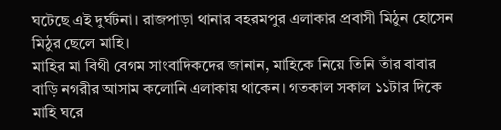ঘটেছে এই দুর্ঘটনা। রাজপাড়া থানার বহরমপুর এলাকার প্রবাসী মিঠুন হোসেন মিঠুর ছেলে মাহি।
মাহির মা বিথী বেগম সাংবাদিকদের জানান, মাহিকে নিয়ে তিনি তাঁর বাবার বাড়ি নগরীর আসাম কলোনি এলাকায় থাকেন। গতকাল সকাল ১১টার দিকে মাহি ঘরে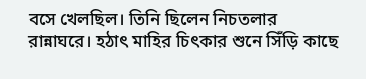বসে খেলছিল। তিনি ছিলেন নিচতলার রান্নাঘরে। হঠাৎ মাহির চিৎকার শুনে সিঁড়ি কাছে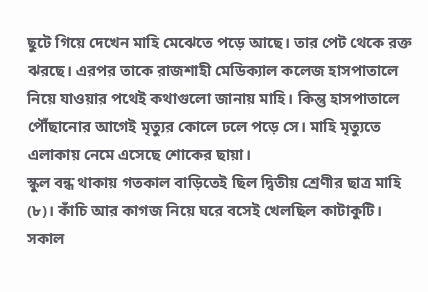ছুটে গিয়ে দেখেন মাহি মেঝেতে পড়ে আছে। তার পেট থেকে রক্ত ঝরছে। এরপর তাকে রাজশাহী মেডিক্যাল কলেজ হাসপাতালে নিয়ে যাওয়ার পথেই কথাগুলো জানায় মাহি। কিন্তু হাসপাতালে পৌঁছানোর আগেই মৃত্যুর কোলে ঢলে পড়ে সে। মাহি মৃত্যুতে এলাকায় নেমে এসেছে শোকের ছায়া।
স্কুল বন্ধ থাকায় গতকাল বাড়িতেই ছিল দ্বিতীয় শ্রেণীর ছাত্র মাহি (৮)। কাঁচি আর কাগজ নিয়ে ঘরে বসেই খেলছিল কাটাকুটি। সকাল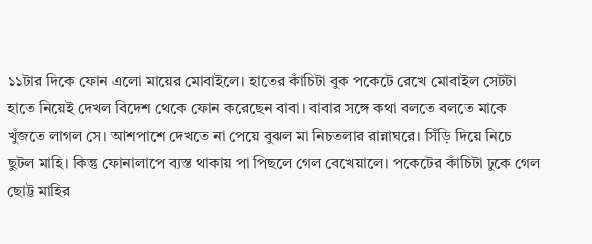১১টার দিকে ফোন এলো মায়ের মোবাইলে। হাতের কাঁচিটা বুক পকেটে রেখে মোবাইল সেটটা হাতে নিয়েই দেখল বিদেশ থেকে ফোন করেছেন বাবা। বাবার সঙ্গে কথা বলতে বলতে মাকে খুঁজতে লাগল সে। আশপাশে দেখতে না পেয়ে বুঝল মা নিচতলার রান্নাঘরে। সিঁড়ি দিয়ে নিচে ছুটল মাহি। কিন্তু ফোনালাপে ব্যস্ত থাকায় পা পিছলে গেল বেখেয়ালে। পকেটের কাঁচিটা ঢুকে গেল ছোট্ট মাহির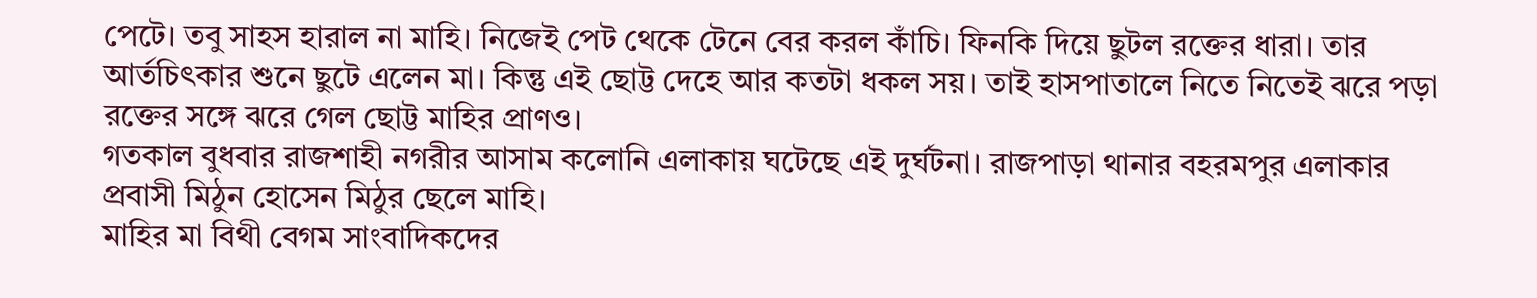পেটে। তবু সাহস হারাল না মাহি। নিজেই পেট থেকে টেনে বের করল কাঁচি। ফিনকি দিয়ে ছুটল রক্তের ধারা। তার আর্তচিৎকার শুনে ছুটে এলেন মা। কিন্তু এই ছোট্ট দেহে আর কতটা ধকল সয়। তাই হাসপাতালে নিতে নিতেই ঝরে পড়া রক্তের সঙ্গে ঝরে গেল ছোট্ট মাহির প্রাণও।
গতকাল বুধবার রাজশাহী নগরীর আসাম কলোনি এলাকায় ঘটেছে এই দুর্ঘটনা। রাজপাড়া থানার বহরমপুর এলাকার প্রবাসী মিঠুন হোসেন মিঠুর ছেলে মাহি।
মাহির মা বিথী বেগম সাংবাদিকদের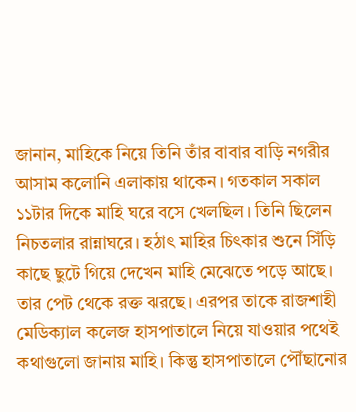জানান, মাহিকে নিয়ে তিনি তাঁর বাবার বাড়ি নগরীর আসাম কলোনি এলাকায় থাকেন। গতকাল সকাল ১১টার দিকে মাহি ঘরে বসে খেলছিল। তিনি ছিলেন নিচতলার রান্নাঘরে। হঠাৎ মাহির চিৎকার শুনে সিঁড়ি কাছে ছুটে গিয়ে দেখেন মাহি মেঝেতে পড়ে আছে। তার পেট থেকে রক্ত ঝরছে। এরপর তাকে রাজশাহী মেডিক্যাল কলেজ হাসপাতালে নিয়ে যাওয়ার পথেই কথাগুলো জানায় মাহি। কিন্তু হাসপাতালে পৌঁছানোর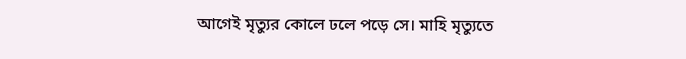আগেই মৃত্যুর কোলে ঢলে পড়ে সে। মাহি মৃত্যুতে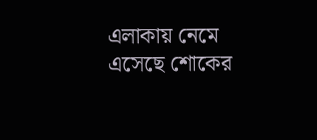এলাকায় নেমে এসেছে শোকের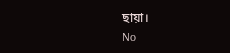ছায়া।
No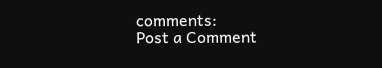comments:
Post a Comment